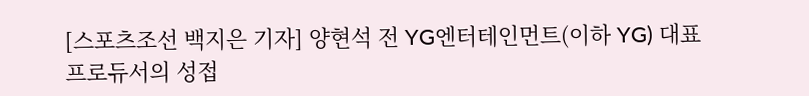[스포츠조선 백지은 기자] 양현석 전 YG엔터테인먼트(이하 YG) 대표 프로듀서의 성접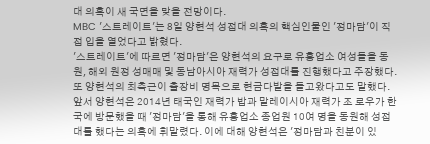대 의혹이 새 국면을 맞을 전망이다.
MBC '스트레이트'는 8일 양현석 성접대 의혹의 핵심인물인 '정마담'이 직접 입을 열었다고 밝혔다.
'스트레이트'에 따르면 '정마담'은 양현석의 요구로 유흥업소 여성들을 동원, 해외 원정 성매매 및 동남아시아 재력가 성접대를 진행했다고 주장했다. 또 양현석의 최측근이 출장비 명목으로 현금다발을 들고왔다고도 말했다.
앞서 양현석은 2014년 태국인 재력가 밥과 말레이시아 재력가 조 로우가 한국에 방문했을 때 '정마담'을 통해 유흥업소 종업원 10여 명을 동원해 성접대를 했다는 의혹에 휘말렸다. 이에 대해 양현석은 '정마담과 친분이 있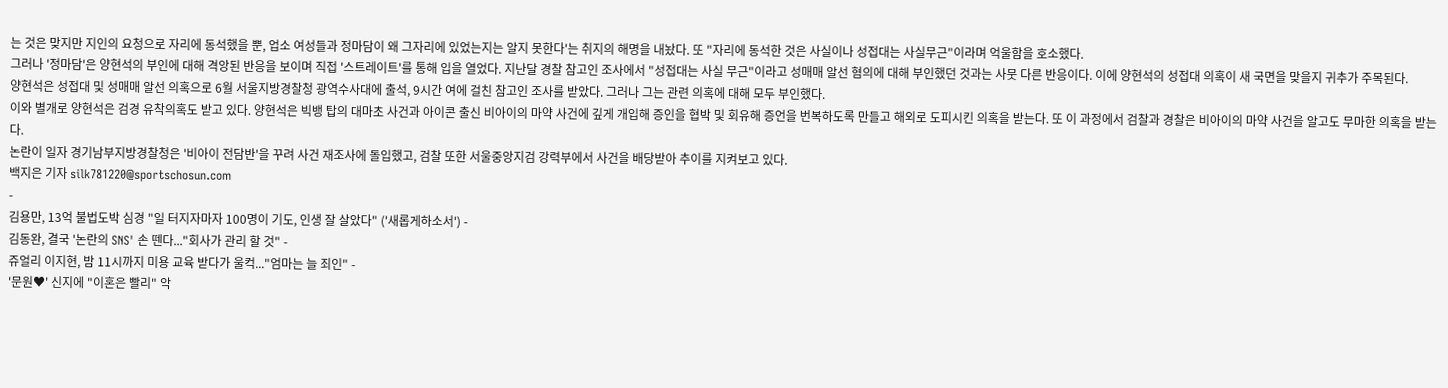는 것은 맞지만 지인의 요청으로 자리에 동석했을 뿐, 업소 여성들과 정마담이 왜 그자리에 있었는지는 알지 못한다'는 취지의 해명을 내놨다. 또 "자리에 동석한 것은 사실이나 성접대는 사실무근"이라며 억울함을 호소했다.
그러나 '정마담'은 양현석의 부인에 대해 격앙된 반응을 보이며 직접 '스트레이트'를 통해 입을 열었다. 지난달 경찰 참고인 조사에서 "성접대는 사실 무근"이라고 성매매 알선 혐의에 대해 부인했던 것과는 사뭇 다른 반응이다. 이에 양현석의 성접대 의혹이 새 국면을 맞을지 귀추가 주목된다.
양현석은 성접대 및 성매매 알선 의혹으로 6월 서울지방경찰청 광역수사대에 출석, 9시간 여에 걸친 참고인 조사를 받았다. 그러나 그는 관련 의혹에 대해 모두 부인했다.
이와 별개로 양현석은 검경 유착의혹도 받고 있다. 양현석은 빅뱅 탑의 대마초 사건과 아이콘 출신 비아이의 마약 사건에 깊게 개입해 증인을 협박 및 회유해 증언을 번복하도록 만들고 해외로 도피시킨 의혹을 받는다. 또 이 과정에서 검찰과 경찰은 비아이의 마약 사건을 알고도 무마한 의혹을 받는다.
논란이 일자 경기남부지방경찰청은 '비아이 전담반'을 꾸려 사건 재조사에 돌입했고, 검찰 또한 서울중앙지검 강력부에서 사건을 배당받아 추이를 지켜보고 있다.
백지은 기자 silk781220@sportschosun.com
-
김용만, 13억 불법도박 심경 "일 터지자마자 100명이 기도, 인생 잘 살았다" ('새롭게하소서') -
김동완, 결국 '논란의 SNS' 손 뗀다..."회사가 관리 할 것" -
쥬얼리 이지현, 밤 11시까지 미용 교육 받다가 울컥..."엄마는 늘 죄인" -
'문원♥' 신지에 "이혼은 빨리" 악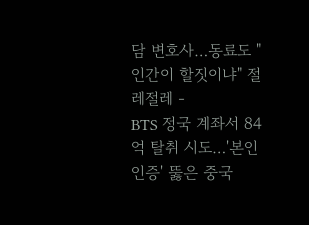담 변호사…동료도 "인간이 할짓이냐" 절레절레 -
BTS 정국 계좌서 84억 탈취 시도…'본인인증' 뚫은 중국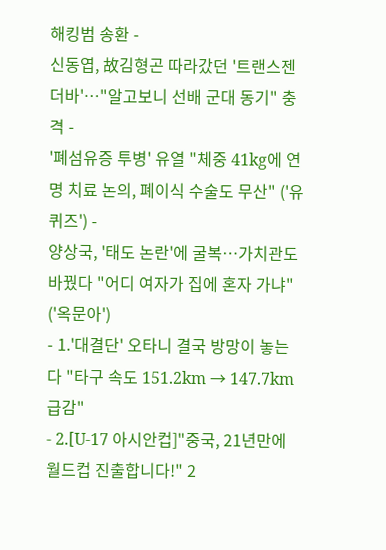해킹범 송환 -
신동엽, 故김형곤 따라갔던 '트랜스젠더바'…"알고보니 선배 군대 동기" 충격 -
'폐섬유증 투병' 유열 "체중 41kg에 연명 치료 논의, 폐이식 수술도 무산" ('유퀴즈') -
양상국, '태도 논란'에 굴복…가치관도 바꿨다 "어디 여자가 집에 혼자 가냐" ('옥문아')
- 1.'대결단' 오타니 결국 방망이 놓는다 "타구 속도 151.2km → 147.7km 급감"
- 2.[U-17 아시안컵]"중국, 21년만에 월드컵 진출합니다!" 2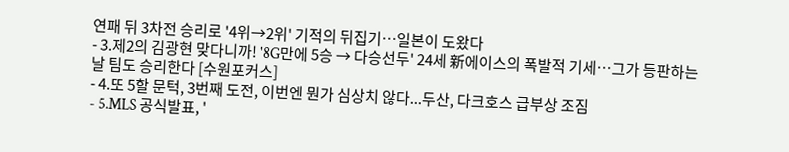연패 뒤 3차전 승리로 '4위→2위' 기적의 뒤집기…일본이 도왔다
- 3.제2의 김광현 맞다니까! '8G만에 5승 → 다승선두' 24세 新에이스의 폭발적 기세…그가 등판하는 날 팀도 승리한다 [수원포커스]
- 4.또 5할 문턱, 3번째 도전, 이번엔 뭔가 심상치 않다...두산, 다크호스 급부상 조짐
- 5.MLS 공식발표, '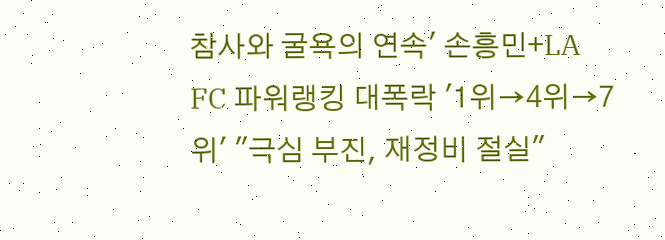참사와 굴욕의 연속' 손흥민+LA FC 파워랭킹 대폭락 '1위→4위→7위' "극심 부진, 재정비 절실"